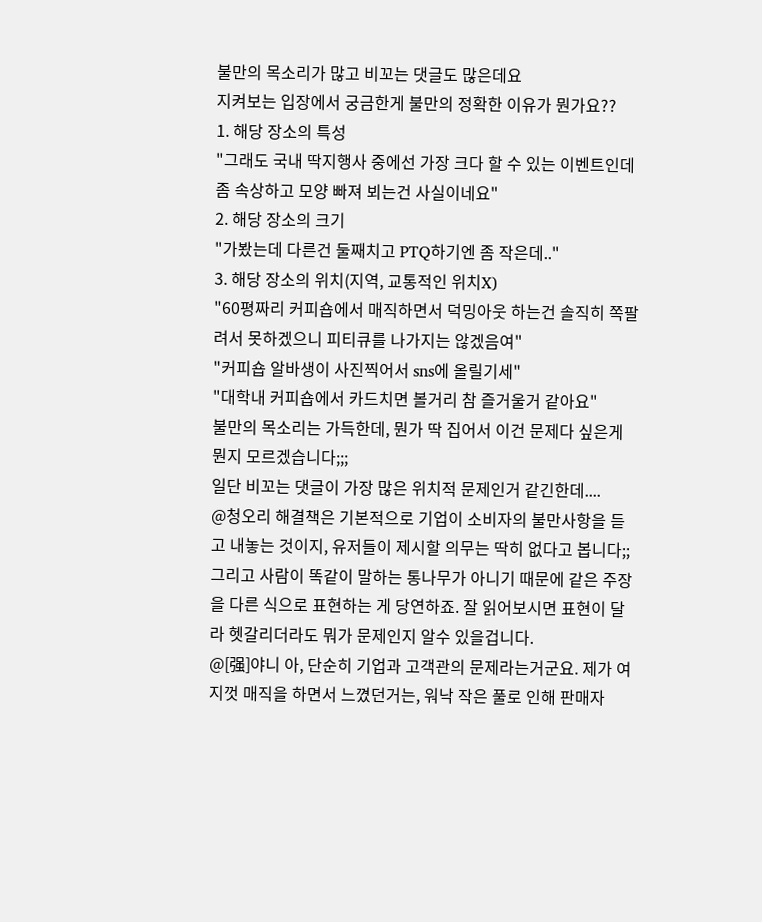불만의 목소리가 많고 비꼬는 댓글도 많은데요
지켜보는 입장에서 궁금한게 불만의 정확한 이유가 뭔가요??
1. 해당 장소의 특성
"그래도 국내 딱지행사 중에선 가장 크다 할 수 있는 이벤트인데 좀 속상하고 모양 빠져 뵈는건 사실이네요"
2. 해당 장소의 크기
"가봤는데 다른건 둘째치고 PTQ하기엔 좀 작은데.."
3. 해당 장소의 위치(지역, 교통적인 위치X)
"60평짜리 커피숍에서 매직하면서 덕밍아웃 하는건 솔직히 쪽팔려서 못하겠으니 피티큐를 나가지는 않겠음여"
"커피숍 알바생이 사진찍어서 sns에 올릴기세"
"대학내 커피숍에서 카드치면 볼거리 참 즐거울거 같아요"
불만의 목소리는 가득한데, 뭔가 딱 집어서 이건 문제다 싶은게 뭔지 모르겠습니다;;;
일단 비꼬는 댓글이 가장 많은 위치적 문제인거 같긴한데....
@청오리 해결책은 기본적으로 기업이 소비자의 불만사항을 듣고 내놓는 것이지, 유저들이 제시할 의무는 딱히 없다고 봅니다;; 그리고 사람이 똑같이 말하는 통나무가 아니기 때문에 같은 주장을 다른 식으로 표현하는 게 당연하죠. 잘 읽어보시면 표현이 달라 헷갈리더라도 뭐가 문제인지 알수 있을겁니다.
@[强]야니 아, 단순히 기업과 고객관의 문제라는거군요. 제가 여지껏 매직을 하면서 느꼈던거는, 워낙 작은 풀로 인해 판매자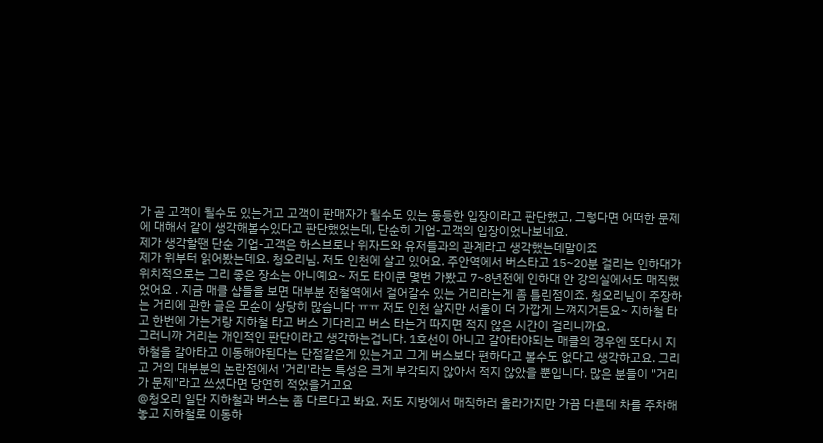가 곧 고객이 될수도 있는거고 고객이 판매자가 될수도 있는 동등한 입장이라고 판단했고, 그렇다면 어떠한 문제에 대해서 같이 생각해볼수있다고 판단했었는데, 단순히 기업-고객의 입장이었나보네요.
제가 생각할땐 단순 기업-고객은 하스브로나 위자드와 유저들과의 관계라고 생각했는데말이죠
제가 위부터 읽어봤는데요. 청오리님. 저도 인천에 살고 있어요. 주안역에서 버스타고 15~20분 걸리는 인하대가 위치적으로는 그리 좋은 장소는 아니예요~ 저도 타이쿤 몇번 가봤고 7~8년전에 인하대 안 강의실에서도 매직했었어요 . 지금 매클 샵들을 보면 대부분 전철역에서 걸어갈수 있는 거리라는게 좀 틀린점이죠. 청오리님이 주장하는 거리에 관한 글은 모순이 상당히 많습니다 ㅠㅠ 저도 인천 살지만 서울이 더 가깝게 느껴지거든요~ 지하철 타고 한번에 가는거랑 지하철 타고 버스 기다리고 버스 타는거 따지면 적지 않은 시간이 걸리니까요.
그러니까 거리는 개인적인 판단이라고 생각하는겁니다. 1호선이 아니고 갈아타야되는 매클의 경우엔 또다시 지하철을 갈아타고 이동해야된다는 단점같은게 있는거고 그게 버스보다 편하다고 볼수도 없다고 생각하고요. 그리고 거의 대부분의 논란점에서 '거리'라는 특성은 크게 부각되지 않아서 적지 않았을 뿐입니다. 많은 분들이 "거리가 문제"라고 쓰셨다면 당연히 적었을거고요
@청오리 일단 지하철과 버스는 좀 다르다고 봐요. 저도 지방에서 매직하러 올라가지만 가끔 다른데 차를 주차해놓고 지하철로 이동하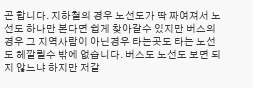곤 합니다. 지하철의 경우 노선도가 딱 짜여져서 노선도 하나만 본다면 쉽게 찾아갈수 있지만 버스의 경우 그 지역사람이 아닌경우 타는곳도 타는 노선도 헤깔릴수 밖에 없습니다. 버스도 노선도 보면 되지 않느냐 하지만 저같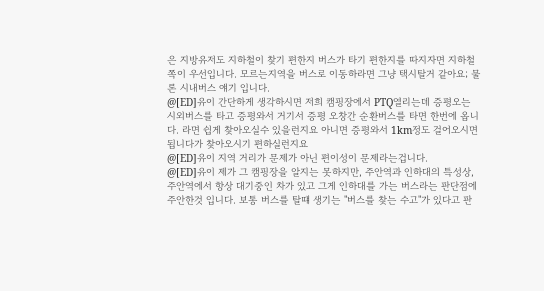은 지방유저도 지하철이 찾기 편한지 버스가 타기 편한지를 따지자면 지하철쪽이 우선입니다. 모르는지역을 버스로 이동하라면 그냥 택시탈거 같아요; 물론 시내버스 얘기 입니다.
@[ED]유이 간단하게 생각하시면 저희 캠핑장에서 PTQ열리는데 증평오는 시외버스를 타고 증평와서 거기서 증평 오창간 순환버스를 타면 한번에 옵니다. 라면 쉽게 찾아오실수 있을런지요 아니면 증평와서 1km정도 걸어오시면 됩니다가 찾아오시기 편하실런지요
@[ED]유이 지역 거리가 문제가 아닌 편이성이 문제라는겁니다.
@[ED]유이 제가 그 캠핑장을 알지는 못하지만, 주안역과 인하대의 특성상, 주안역에서 항상 대기중인 차가 있고 그게 인하대를 가는 버스라는 판단점에 주안한것 입니다. 보통 버스를 탈떄 생기는 "버스를 찾는 수고"가 있다고 판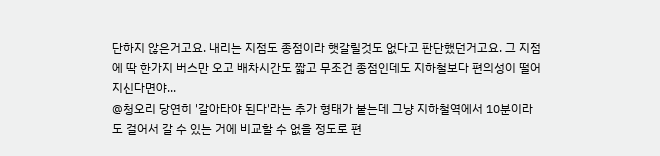단하지 않은거고요. 내리는 지점도 종점이라 햇갈릴것도 없다고 판단했던거고요. 그 지점에 딱 한가지 버스만 오고 배차시간도 짧고 무조건 종점인데도 지하철보다 편의성이 떨어지신다면야...
@청오리 당연히 '갈아타야 된다'라는 추가 형태가 붙는데 그냥 지하철역에서 10분이라도 걸어서 갈 수 있는 거에 비교할 수 없을 정도로 편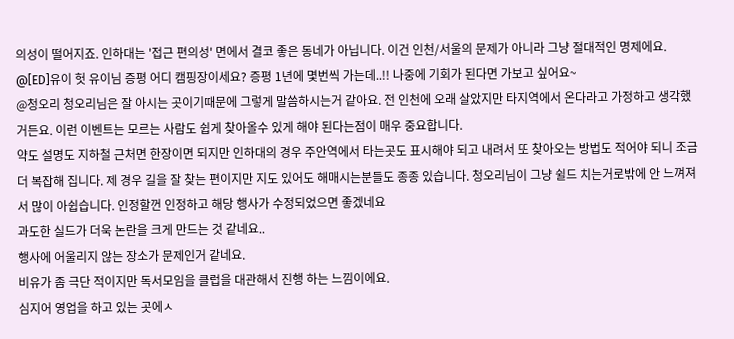의성이 떨어지죠. 인하대는 '접근 편의성' 면에서 결코 좋은 동네가 아닙니다. 이건 인천/서울의 문제가 아니라 그냥 절대적인 명제에요.
@[ED]유이 헛 유이님 증평 어디 캠핑장이세요? 증평 1년에 몇번씩 가는데..!! 나중에 기회가 된다면 가보고 싶어요~
@청오리 청오리님은 잘 아시는 곳이기때문에 그렇게 말씀하시는거 같아요. 전 인천에 오래 살았지만 타지역에서 온다라고 가정하고 생각했거든요. 이런 이벤트는 모르는 사람도 쉽게 찾아올수 있게 해야 된다는점이 매우 중요합니다.
약도 설명도 지하철 근처면 한장이면 되지만 인하대의 경우 주안역에서 타는곳도 표시해야 되고 내려서 또 찾아오는 방법도 적어야 되니 조금 더 복잡해 집니다. 제 경우 길을 잘 찾는 편이지만 지도 있어도 해매시는분들도 종종 있습니다. 청오리님이 그냥 쉴드 치는거로밖에 안 느껴져서 많이 아쉽습니다. 인정할껀 인정하고 해당 행사가 수정되었으면 좋겠네요
과도한 실드가 더욱 논란을 크게 만드는 것 같네요..
행사에 어울리지 않는 장소가 문제인거 같네요.
비유가 좀 극단 적이지만 독서모임을 클럽을 대관해서 진행 하는 느낌이에요.
심지어 영업을 하고 있는 곳에ㅅ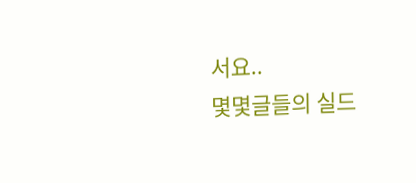서요..
몇몇글들의 실드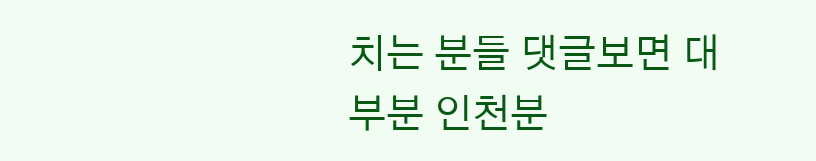치는 분들 댓글보면 대부분 인천분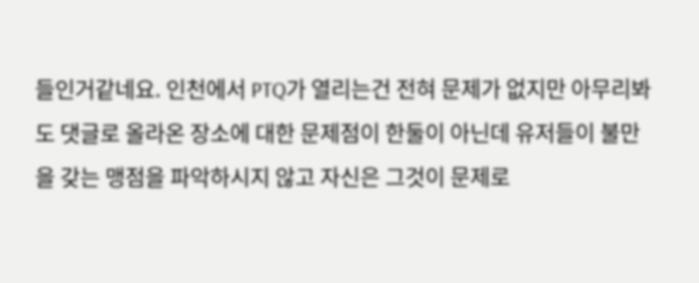들인거같네요. 인천에서 PTQ가 열리는건 전혀 문제가 없지만 아무리봐도 댓글로 올라온 장소에 대한 문제점이 한둘이 아닌데 유저들이 불만을 갖는 맹점을 파악하시지 않고 자신은 그것이 문제로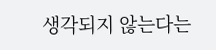생각되지 않는다는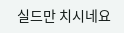실드만 치시네요